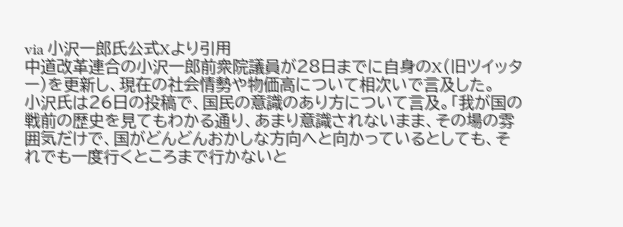via 小沢一郎氏公式Xより引用
中道改革連合の小沢一郎前衆院議員が28日までに自身のX(旧ツイッター)を更新し、現在の社会情勢や物価高について相次いで言及した。
小沢氏は26日の投稿で、国民の意識のあり方について言及。「我が国の戦前の歴史を見てもわかる通り、あまり意識されないまま、その場の雰囲気だけで、国がどんどんおかしな方向へと向かっているとしても、それでも一度行くところまで行かないと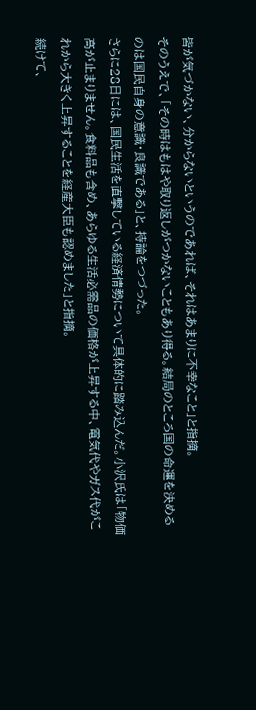皆が気づかない、分からないというのであれば、それはあまりに不幸なこと」と指摘。
そのうえで、「その時はもはや取り返しがつかないこともあり得る。結局のところ国の命運を決めるのは国民自身の意識・良識である」と、持論をつづった。
さらに28日には、国民生活を直撃している経済情勢について具体的に踏み込んだ。小沢氏は「物価高が止まりません。食料品も含め、あらゆる生活必需品の価格が上昇する中、電気代やガス代がこれから大きく上昇することを経産大臣も認めました」と指摘。
続けて、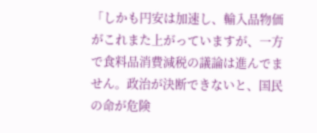「しかも円安は加速し、輸入品物価がこれまた上がっていますが、一方で食料品消費減税の議論は進んでません。政治が決断できないと、国民の命が危険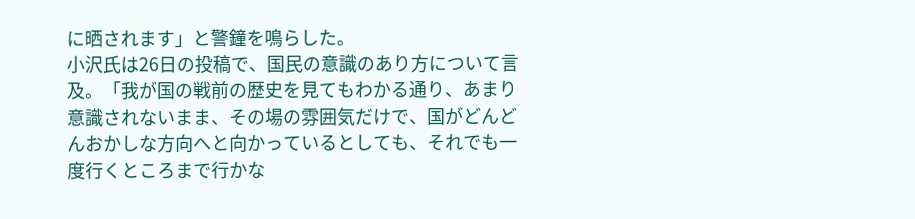に晒されます」と警鐘を鳴らした。
小沢氏は26日の投稿で、国民の意識のあり方について言及。「我が国の戦前の歴史を見てもわかる通り、あまり意識されないまま、その場の雰囲気だけで、国がどんどんおかしな方向へと向かっているとしても、それでも一度行くところまで行かな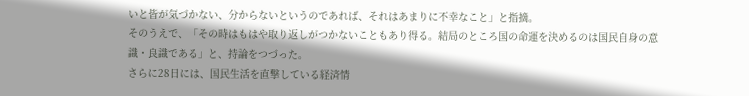いと皆が気づかない、分からないというのであれば、それはあまりに不幸なこと」と指摘。
そのうえで、「その時はもはや取り返しがつかないこともあり得る。結局のところ国の命運を決めるのは国民自身の意識・良識である」と、持論をつづった。
さらに28日には、国民生活を直撃している経済情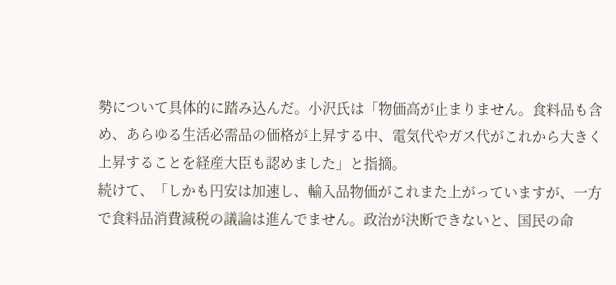勢について具体的に踏み込んだ。小沢氏は「物価高が止まりません。食料品も含め、あらゆる生活必需品の価格が上昇する中、電気代やガス代がこれから大きく上昇することを経産大臣も認めました」と指摘。
続けて、「しかも円安は加速し、輸入品物価がこれまた上がっていますが、一方で食料品消費減税の議論は進んでません。政治が決断できないと、国民の命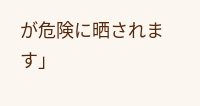が危険に晒されます」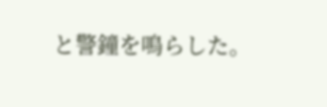と警鐘を鳴らした。